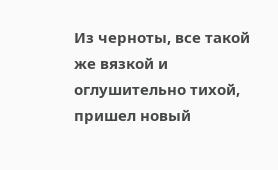Из черноты, все такой же вязкой и оглушительно тихой, пришел новый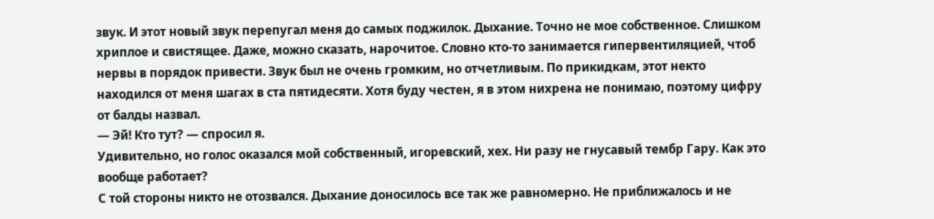звук. И этот новый звук перепугал меня до самых поджилок. Дыхание. Точно не мое собственное. Слишком хриплое и свистящее. Даже, можно сказать, нарочитое. Словно кто-то занимается гипервентиляцией, чтоб нервы в порядок привести. Звук был не очень громким, но отчетливым. По прикидкам, этот некто находился от меня шагах в ста пятидесяти. Хотя буду честен, я в этом нихрена не понимаю, поэтому цифру от балды назвал.
— Эй! Кто тут? — спросил я.
Удивительно, но голос оказался мой собственный, игоревский, хех. Ни разу не гнусавый тембр Гару. Как это вообще работает?
С той стороны никто не отозвался. Дыхание доносилось все так же равномерно. Не приближалось и не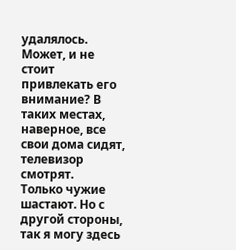удалялось. Может, и не стоит привлекать его внимание? В таких местах, наверное, все свои дома сидят, телевизор смотрят.
Только чужие шастают. Но с другой стороны, так я могу здесь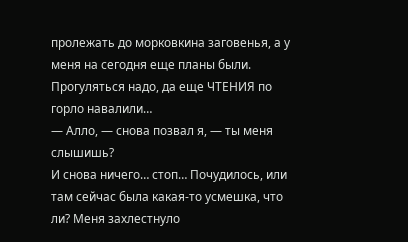пролежать до морковкина заговенья, а у меня на сегодня еще планы были. Прогуляться надо, да еще ЧТЕНИЯ по горло навалили…
— Алло, — снова позвал я, — ты меня слышишь?
И снова ничего… стоп… Почудилось, или там сейчас была какая-то усмешка, что ли? Меня захлестнуло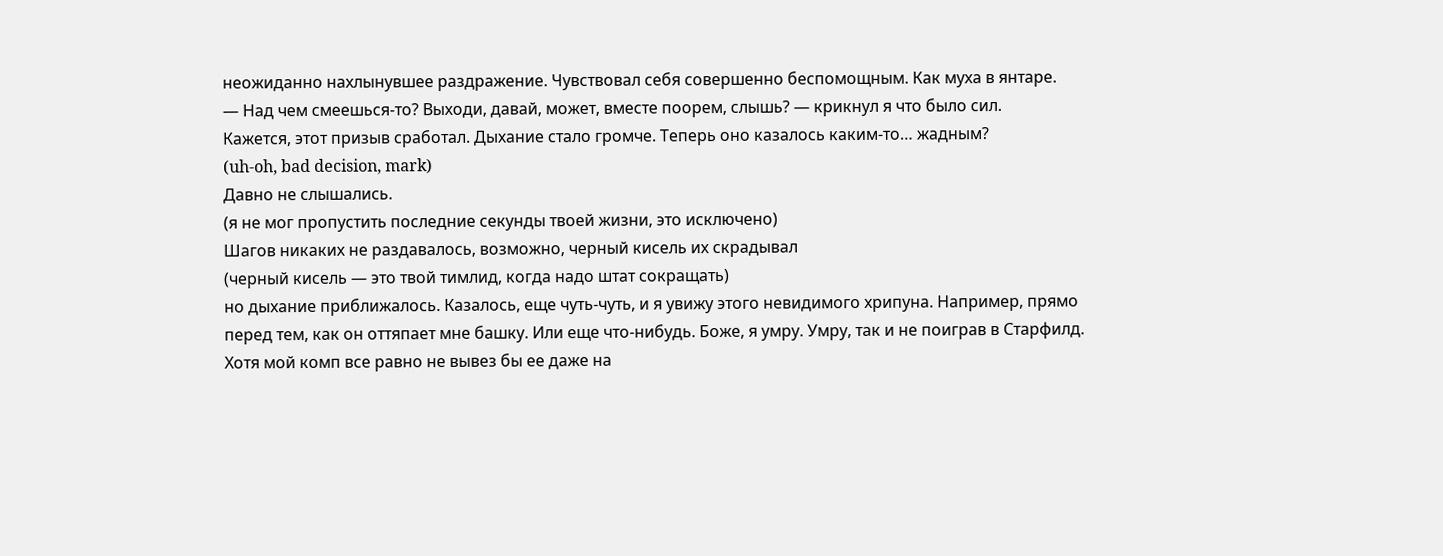неожиданно нахлынувшее раздражение. Чувствовал себя совершенно беспомощным. Как муха в янтаре.
— Над чем смеешься-то? Выходи, давай, может, вместе поорем, слышь? — крикнул я что было сил.
Кажется, этот призыв сработал. Дыхание стало громче. Теперь оно казалось каким-то… жадным?
(uh-oh, bad decision, mark)
Давно не слышались.
(я не мог пропустить последние секунды твоей жизни, это исключено)
Шагов никаких не раздавалось, возможно, черный кисель их скрадывал
(черный кисель — это твой тимлид, когда надо штат сокращать)
но дыхание приближалось. Казалось, еще чуть-чуть, и я увижу этого невидимого хрипуна. Например, прямо перед тем, как он оттяпает мне башку. Или еще что-нибудь. Боже, я умру. Умру, так и не поиграв в Старфилд. Хотя мой комп все равно не вывез бы ее даже на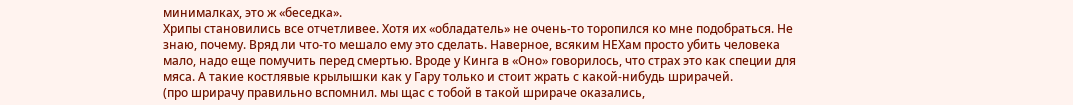минималках, это ж «беседка».
Хрипы становились все отчетливее. Хотя их «обладатель» не очень-то торопился ко мне подобраться. Не знаю, почему. Вряд ли что-то мешало ему это сделать. Наверное, всяким НЕХам просто убить человека мало, надо еще помучить перед смертью. Вроде у Кинга в «Оно» говорилось, что страх это как специи для мяса. А такие костлявые крылышки как у Гару только и стоит жрать с какой-нибудь шрирачей.
(про шрирачу правильно вспомнил. мы щас с тобой в такой шрираче оказались,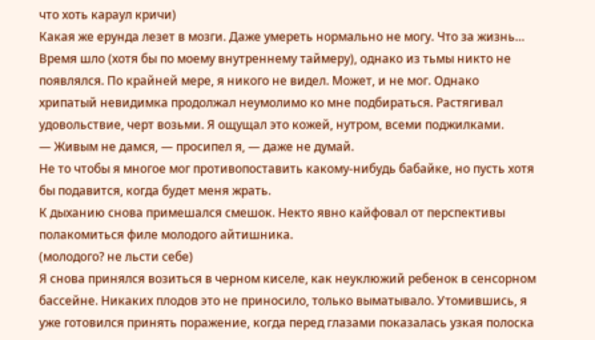что хоть караул кричи)
Какая же ерунда лезет в мозги. Даже умереть нормально не могу. Что за жизнь…
Время шло (хотя бы по моему внутреннему таймеру), однако из тьмы никто не появлялся. По крайней мере, я никого не видел. Может, и не мог. Однако хрипатый невидимка продолжал неумолимо ко мне подбираться. Растягивал удовольствие, черт возьми. Я ощущал это кожей, нутром, всеми поджилками.
— Живым не дамся, — просипел я, — даже не думай.
Не то чтобы я многое мог противопоставить какому-нибудь бабайке, но пусть хотя бы подавится, когда будет меня жрать.
К дыханию снова примешался смешок. Некто явно кайфовал от перспективы полакомиться филе молодого айтишника.
(молодого? не льсти себе)
Я снова принялся возиться в черном киселе, как неуклюжий ребенок в сенсорном бассейне. Никаких плодов это не приносило, только выматывало. Утомившись, я уже готовился принять поражение, когда перед глазами показалась узкая полоска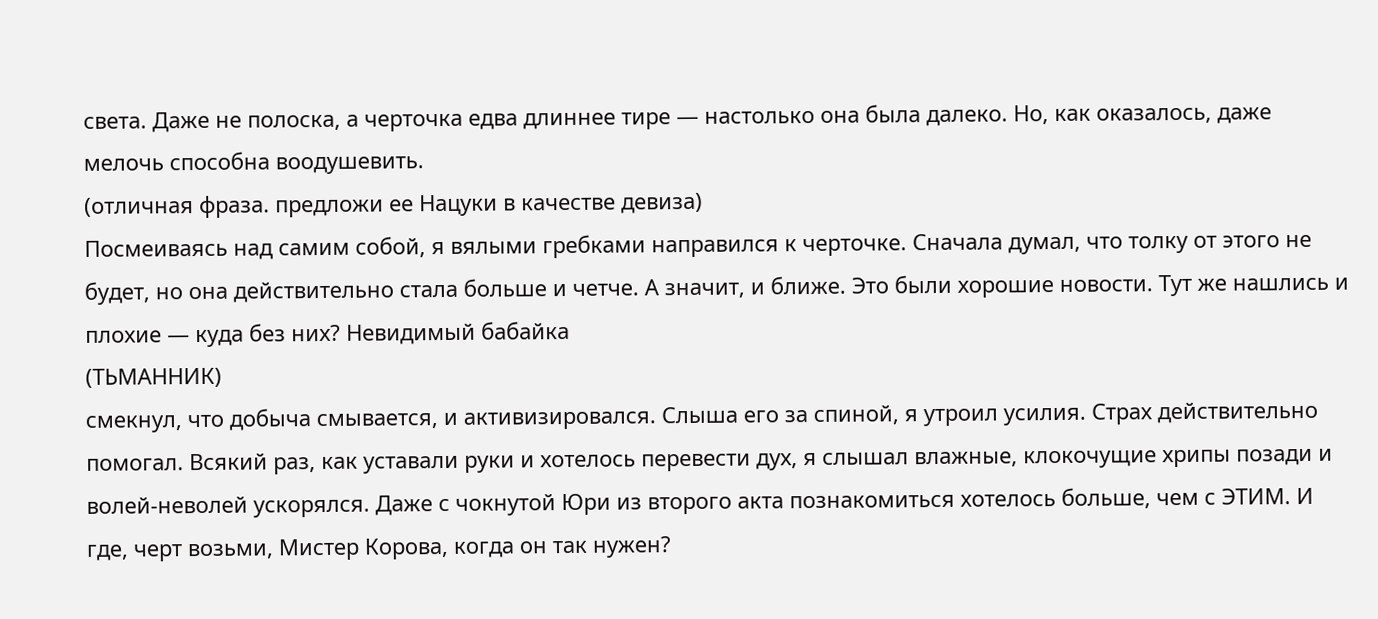света. Даже не полоска, а черточка едва длиннее тире — настолько она была далеко. Но, как оказалось, даже мелочь способна воодушевить.
(отличная фраза. предложи ее Нацуки в качестве девиза)
Посмеиваясь над самим собой, я вялыми гребками направился к черточке. Сначала думал, что толку от этого не будет, но она действительно стала больше и четче. А значит, и ближе. Это были хорошие новости. Тут же нашлись и плохие — куда без них? Невидимый бабайка
(ТЬМАННИК)
смекнул, что добыча смывается, и активизировался. Слыша его за спиной, я утроил усилия. Страх действительно помогал. Всякий раз, как уставали руки и хотелось перевести дух, я слышал влажные, клокочущие хрипы позади и волей-неволей ускорялся. Даже с чокнутой Юри из второго акта познакомиться хотелось больше, чем с ЭТИМ. И где, черт возьми, Мистер Корова, когда он так нужен?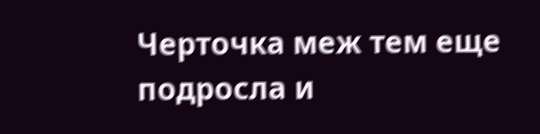Черточка меж тем еще подросла и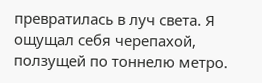превратилась в луч света. Я ощущал себя черепахой, ползущей по тоннелю метро.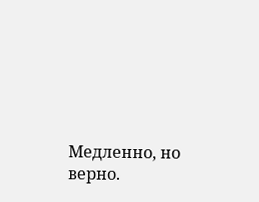Медленно, но верно.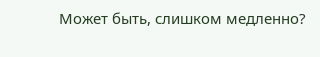Может быть, слишком медленно?